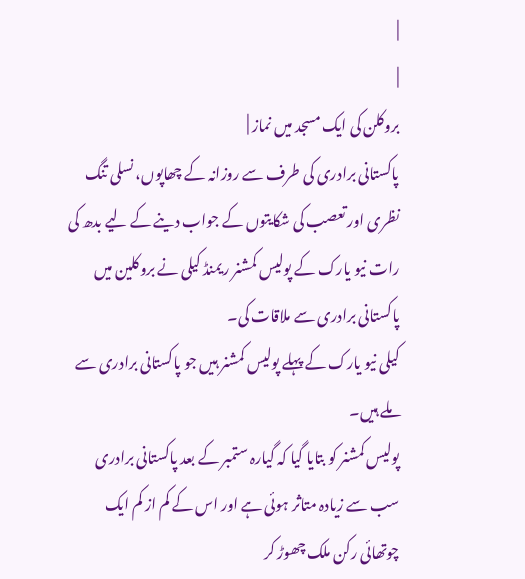|
|
بروکلن کی ایک مسجد میں نماز |
پاکستانی برادری کی طرف سے روزانہ کے چھاپوں، نسلی تنگ نظری اور تعصب کی شکایتوں کے جواب دینے کے لیے بدھ کی رات نیو یارک کے پولیس کمشنر ریمنڈ کیلی نے بروکلین میں پاکستانی برادری سے ملاقات کی۔
کیلی نیو یارک کے پہلے پولیس کمشنر ہیں جو پاکستانی برادری سے ملے ہیں۔
پولیس کمشنر کو بتایا گیا کہ گیارہ ستمبر کے بعد پاکستانی برادری سب سے زیادہ متاثر ہوئی ہے اور اس کے کم از کم ایک چوتھائی رکن ملک چھوڑ کر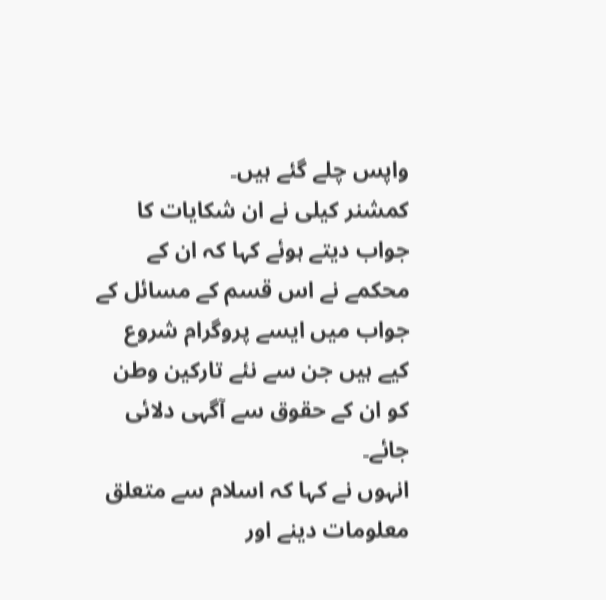واپس چلے گئے ہیں۔
کمشنر کیلی نے ان شکایات کا جواب دیتے ہوئے کہا کہ ان کے محکمے نے اس قسم کے مسائل کے جواب میں ایسے پروگرام شروع کیے ہیں جن سے نئے تارکین وطن کو ان کے حقوق سے آگہی دلائی جائے۔
انہوں نے کہا کہ اسلام سے متعلق معلومات دینے اور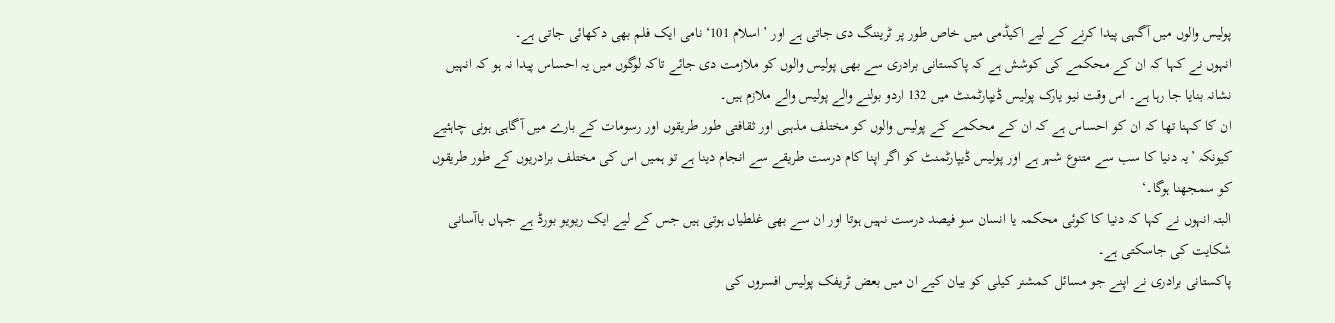پولیس والوں میں آگہی پیدا کرنے کے لیے اکیڈمی میں خاص طور پر ٹریننگ دی جاتی ہے اور ’اسلام 101‘ نامی ایک فلم بھی دکھائی جاتی ہے۔
انہوں نے کہا کہ ان کے محکمے کی کوشش ہے کہ پاکستانی برادری سے بھی پولیس والوں کو ملازمت دی جائے تاکہ لوگوں میں یہ احساس پیدا نہ ہو کہ انہیں نشانہ بنایا جا رہا ہے۔ اس وقت نیو یارک پولیس ڈیپارٹمنٹ میں 132 اردو بولنے والے پولیس والے ملازم ہیں۔
ان کا کہنا تھا کہ ان کو احساس ہے کہ ان کے محکمے کے پولیس والوں کو مختلف مذہبی اور ثقافتی طور طریقوں اور رسومات کے بارے میں آگاہی ہونی چاہئیے کیونکہ ’یہ دنیا کا سب سے متنوع شہر ہے اور پولیس ڈیپارٹمنٹ کو اگر اپنا کام درست طریقے سے انجام دینا ہے تو ہمیں اس کی مختلف برادریوں کے طور طریقوں کو سمجھنا ہوگا۔‘
البتہ انہوں نے کہا کہ دنیا کا کوئی محکمہ یا انسان سو فیصد درست نہیں ہوتا اور ان سے بھی غلطیاں ہوتی ہیں جس کے لیے ایک ریویو بورڈ ہے جہاں باآسانی شکایت کی جاسکتی ہے۔
پاکستانی برادری نے اپنے جو مسائل کمشنر کیلی کو بیان کیے ان میں بعض ٹریفک پولیس افسروں کی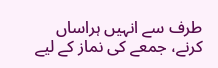طرف سے انہیں ہراساں کرنے، جمعے کی نماز کے لیے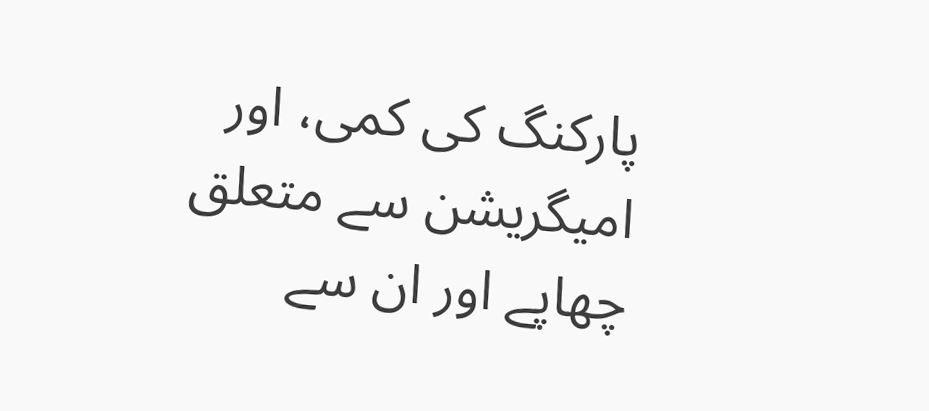پارکنگ کی کمی، اور امیگریشن سے متعلق چھاپے اور ان سے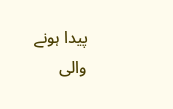پیدا ہونے والی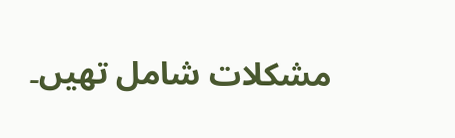مشکلات شامل تھیں۔